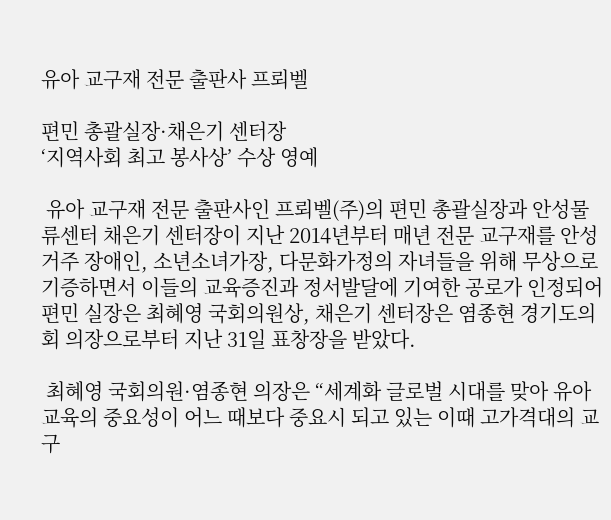유아 교구재 전문 출판사 프뢰벨

편민 총괄실장·채은기 센터장
‘지역사회 최고 봉사상’ 수상 영예

 유아 교구재 전문 출판사인 프뢰벨(주)의 편민 총괄실장과 안성물류센터 채은기 센터장이 지난 2014년부터 매년 전문 교구재를 안성거주 장애인, 소년소녀가장, 다문화가정의 자녀들을 위해 무상으로 기증하면서 이들의 교육증진과 정서발달에 기여한 공로가 인정되어 편민 실장은 최혜영 국회의원상, 채은기 센터장은 염종현 경기도의회 의장으로부터 지난 31일 표창장을 받았다.

 최혜영 국회의원·염종현 의장은 “세계화 글로벌 시대를 맞아 유아 교육의 중요성이 어느 때보다 중요시 되고 있는 이때 고가격대의 교구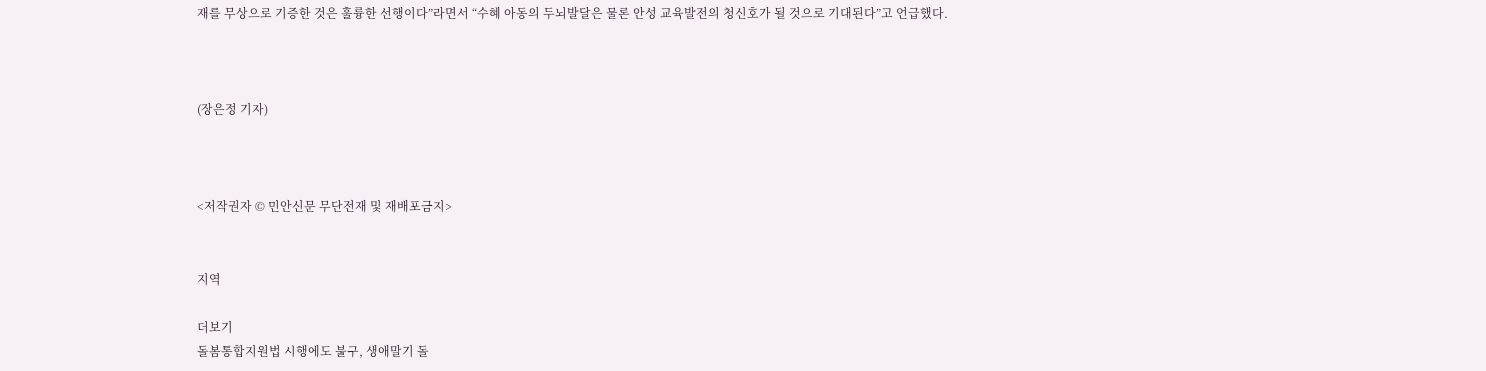재를 무상으로 기증한 것은 훌륭한 선행이다”라면서 “수혜 아동의 두뇌발달은 물론 안성 교육발전의 청신호가 될 것으로 기대된다”고 언급했다.



(장은정 기자)



<저작권자 © 민안신문 무단전재 및 재배포금지>


지역

더보기
돌봄통합지원법 시행에도 불구, 생애말기 돌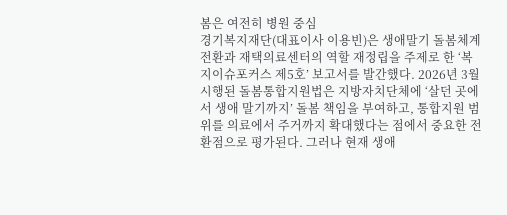봄은 여전히 병원 중심
경기복지재단(대표이사 이용빈)은 생애말기 돌봄체계 전환과 재택의료센터의 역할 재정립을 주제로 한 ‘복지이슈포커스 제5호’ 보고서를 발간했다. 2026년 3월 시행된 돌봄통합지원법은 지방자치단체에 ‘살던 곳에서 생애 말기까지’ 돌봄 책임을 부여하고, 통합지원 범위를 의료에서 주거까지 확대했다는 점에서 중요한 전환점으로 평가된다. 그러나 현재 생애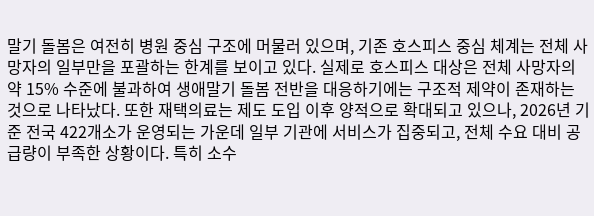말기 돌봄은 여전히 병원 중심 구조에 머물러 있으며, 기존 호스피스 중심 체계는 전체 사망자의 일부만을 포괄하는 한계를 보이고 있다. 실제로 호스피스 대상은 전체 사망자의 약 15% 수준에 불과하여 생애말기 돌봄 전반을 대응하기에는 구조적 제약이 존재하는 것으로 나타났다. 또한 재택의료는 제도 도입 이후 양적으로 확대되고 있으나, 2026년 기준 전국 422개소가 운영되는 가운데 일부 기관에 서비스가 집중되고, 전체 수요 대비 공급량이 부족한 상황이다. 특히 소수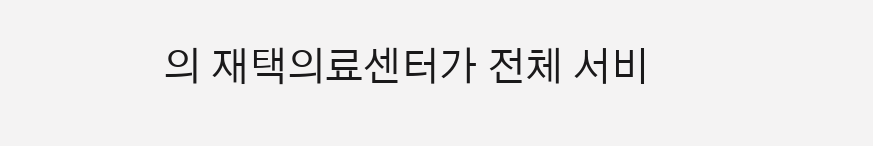의 재택의료센터가 전체 서비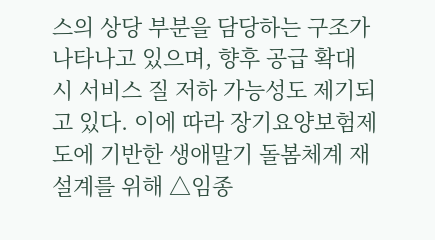스의 상당 부분을 담당하는 구조가 나타나고 있으며, 향후 공급 확대 시 서비스 질 저하 가능성도 제기되고 있다. 이에 따라 장기요양보험제도에 기반한 생애말기 돌봄체계 재설계를 위해 △임종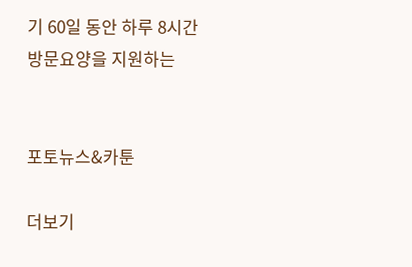기 60일 동안 하루 8시간 방문요양을 지원하는


포토뉴스&카툰

더보기